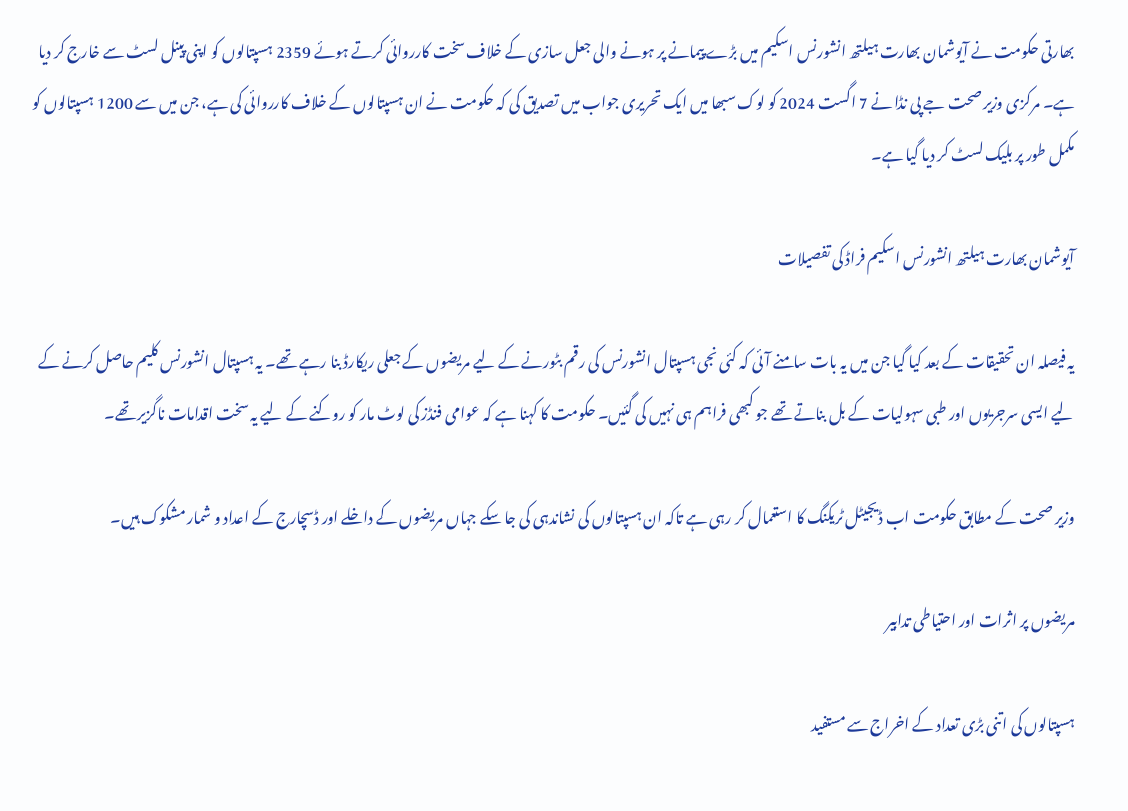بھارتی حکومت نے آیوشمان بھارت ہیلتھ انشورنس اسکیم میں بڑے پیمانے پر ہونے والی جعل سازی کے خلاف سخت کارروائی کرتے ہوئے 2359 ہسپتالوں کو اپنی پینل لسٹ سے خارج کر دیا ہے۔ مرکزی وزیر صحت جے پی نڈا نے 7 اگست 2024 کو لوک سبھا میں ایک تحریری جواب میں تصدیق کی کہ حکومت نے ان ہسپتالوں کے خلاف کارروائی کی ہے، جن میں سے 1200 ہسپتالوں کو مکمل طور پر بلیک لسٹ کر دیا گیا ہے۔

آیوشمان بھارت ہیلتھ انشورنس اسکیم فراڈ کی تفصیلات

یہ فیصلہ ان تحقیقات کے بعد کیا گیا جن میں یہ بات سامنے آئی کہ کئی نجی ہسپتال انشورنس کی رقم بٹورنے کے لیے مریضوں کے جعلی ریکارڈ بنا رہے تھے۔ یہ ہسپتال انشورنس کلیم حاصل کرنے کے لیے ایسی سرجریوں اور طبی سہولیات کے بل بناتے تھے جو کبھی فراہم ہی نہیں کی گئیں۔ حکومت کا کہنا ہے کہ عوامی فنڈز کی لوٹ مار کو روکنے کے لیے یہ سخت اقدامات ناگزیر تھے۔

وزیر صحت کے مطابق حکومت اب ڈیجیٹل ٹریکنگ کا استعمال کر رہی ہے تاکہ ان ہسپتالوں کی نشاندہی کی جا سکے جہاں مریضوں کے داخلے اور ڈسچارج کے اعداد و شمار مشکوک ہیں۔

مریضوں پر اثرات اور احتیاطی تدابیر

ہسپتالوں کی اتنی بڑی تعداد کے اخراج سے مستفید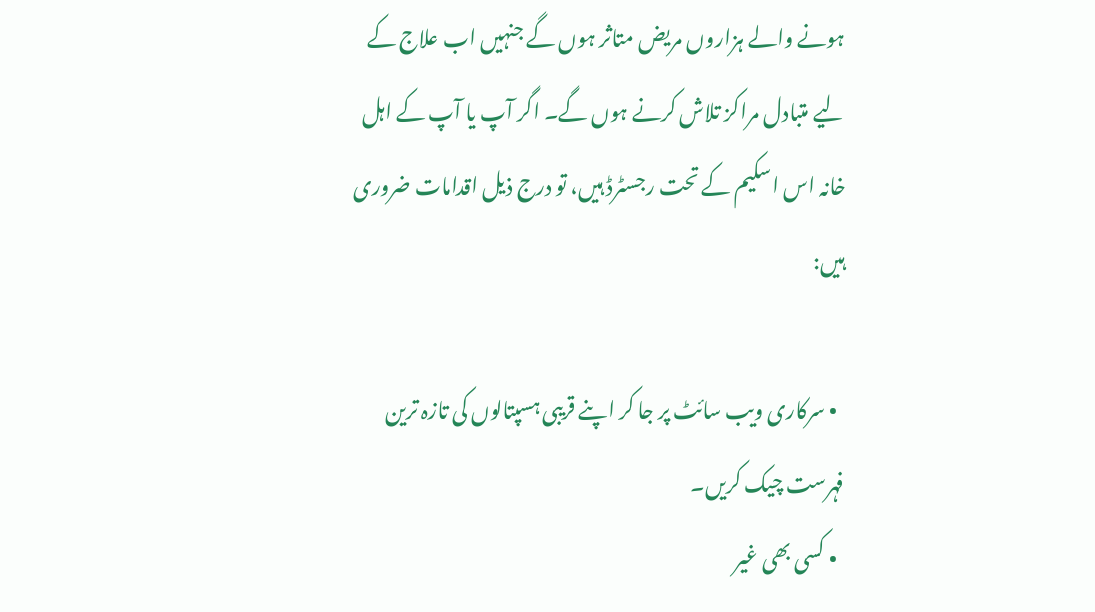ہونے والے ہزاروں مریض متاثر ہوں گے جنہیں اب علاج کے لیے متبادل مراکز تلاش کرنے ہوں گے۔ اگر آپ یا آپ کے اہل خانہ اس اسکیم کے تحت رجسٹرڈ ہیں، تو درج ذیل اقدامات ضروری ہیں:

  • سرکاری ویب سائٹ پر جا کر اپنے قریبی ہسپتالوں کی تازہ ترین فہرست چیک کریں۔
  • کسی بھی غیر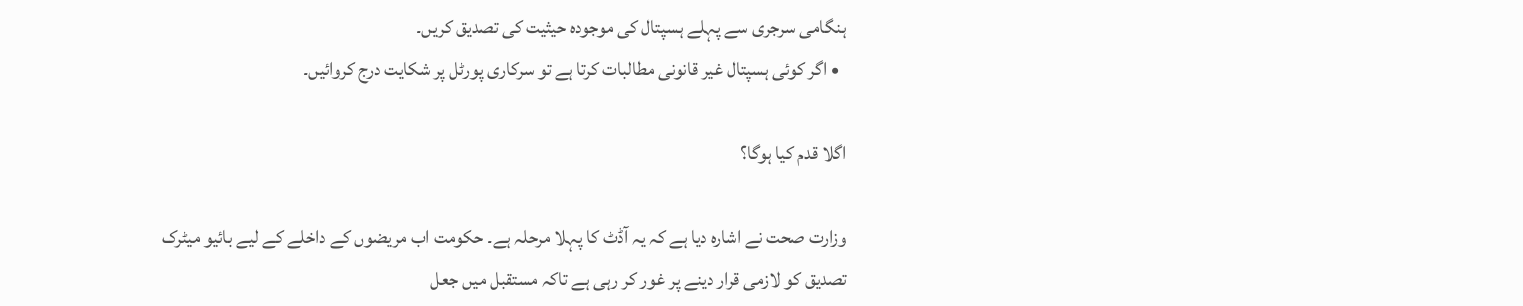ہنگامی سرجری سے پہلے ہسپتال کی موجودہ حیثیت کی تصدیق کریں۔
  • اگر کوئی ہسپتال غیر قانونی مطالبات کرتا ہے تو سرکاری پورٹل پر شکایت درج کروائیں۔

اگلا قدم کیا ہوگا؟

وزارت صحت نے اشارہ دیا ہے کہ یہ آڈٹ کا پہلا مرحلہ ہے۔ حکومت اب مریضوں کے داخلے کے لیے بائیو میٹرک تصدیق کو لازمی قرار دینے پر غور کر رہی ہے تاکہ مستقبل میں جعل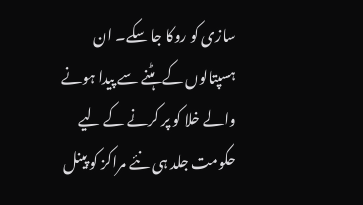سازی کو روکا جا سکے۔ ان ہسپتالوں کے ہٹنے سے پیدا ہونے والے خلا کو پر کرنے کے لیے حکومت جلد ہی نئے مراکز کو پینل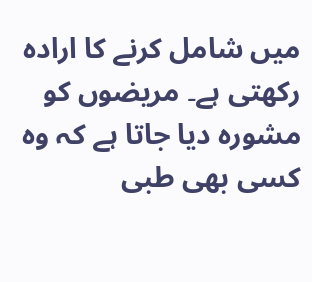میں شامل کرنے کا ارادہ رکھتی ہے۔ مریضوں کو مشورہ دیا جاتا ہے کہ وہ کسی بھی طبی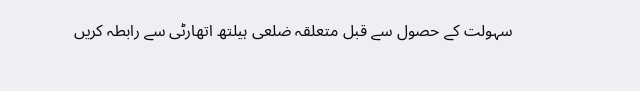سہولت کے حصول سے قبل متعلقہ ضلعی ہیلتھ اتھارٹی سے رابطہ کریں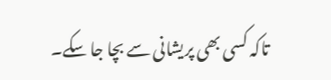تاکہ کسی بھی پریشانی سے بچا جا سکے۔